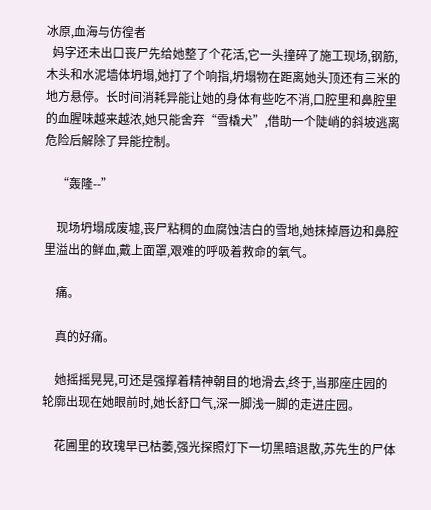冰原,血海与仿徨者
  妈字还未出口丧尸先给她整了个花活,它一头撞碎了施工现场,钢筋,木头和水泥墙体坍塌,她打了个响指,坍塌物在距离她头顶还有三米的地方悬停。长时间消耗异能让她的身体有些吃不消,口腔里和鼻腔里的血腥味越来越浓,她只能舍弃“雪橇犬”,借助一个陡峭的斜坡逃离危险后解除了异能控制。

    “轰隆--”

    现场坍塌成废墟,丧尸粘稠的血腐蚀洁白的雪地,她抹掉唇边和鼻腔里溢出的鲜血,戴上面罩,艰难的呼吸着救命的氧气。

    痛。

    真的好痛。

    她摇摇晃晃,可还是强撑着精神朝目的地滑去,终于,当那座庄园的轮廓出现在她眼前时,她长舒口气,深一脚浅一脚的走进庄园。

    花圃里的玫瑰早已枯萎,强光探照灯下一切黑暗退散,苏先生的尸体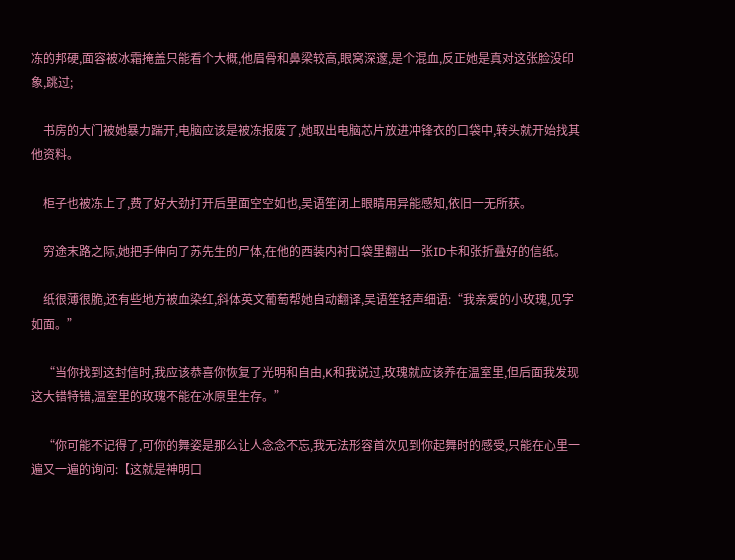冻的邦硬,面容被冰霜掩盖只能看个大概,他眉骨和鼻梁较高,眼窝深邃,是个混血,反正她是真对这张脸没印象,跳过;

    书房的大门被她暴力踹开,电脑应该是被冻报废了,她取出电脑芯片放进冲锋衣的口袋中,转头就开始找其他资料。

    柜子也被冻上了,费了好大劲打开后里面空空如也,吴语笙闭上眼睛用异能感知,依旧一无所获。

    穷途末路之际,她把手伸向了苏先生的尸体,在他的西装内衬口袋里翻出一张ID卡和张折叠好的信纸。

    纸很薄很脆,还有些地方被血染红,斜体英文葡萄帮她自动翻译,吴语笙轻声细语:“我亲爱的小玫瑰,见字如面。”

    “当你找到这封信时,我应该恭喜你恢复了光明和自由,K和我说过,玫瑰就应该养在温室里,但后面我发现这大错特错,温室里的玫瑰不能在冰原里生存。”

    “你可能不记得了,可你的舞姿是那么让人念念不忘,我无法形容首次见到你起舞时的感受,只能在心里一遍又一遍的询问:【这就是神明口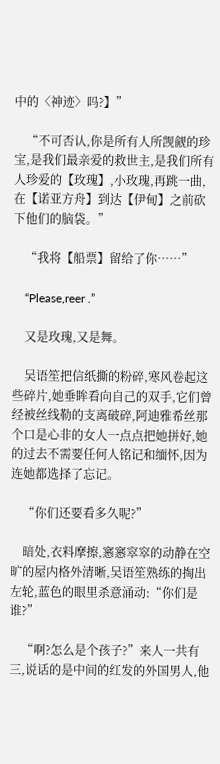中的〈神迹〉吗?】”

    “不可否认,你是所有人所觊觎的珍宝,是我们最亲爱的救世主,是我们所有人珍爱的【玫瑰】,小玫瑰,再跳一曲,在【诺亚方舟】到达【伊甸】之前砍下他们的脑袋。”

    “我将【船票】留给了你……”

    “Please,reer .”

    又是玫瑰,又是舞。

    吴语笙把信纸撕的粉碎,寒风卷起这些碎片,她垂眸看向自己的双手,它们曾经被丝线勒的支离破碎,阿迪雅希丝那个口是心非的女人一点点把她拼好,她的过去不需要任何人铭记和缅怀,因为连她都选择了忘记。

    “你们还要看多久呢?”

    暗处,衣料摩擦,窸窸窣窣的动静在空旷的屋内格外清晰,吴语笙熟练的掏出左轮,蓝色的眼里杀意涌动:“你们是谁?”

    “啊?怎么是个孩子?”来人一共有三,说话的是中间的红发的外国男人,他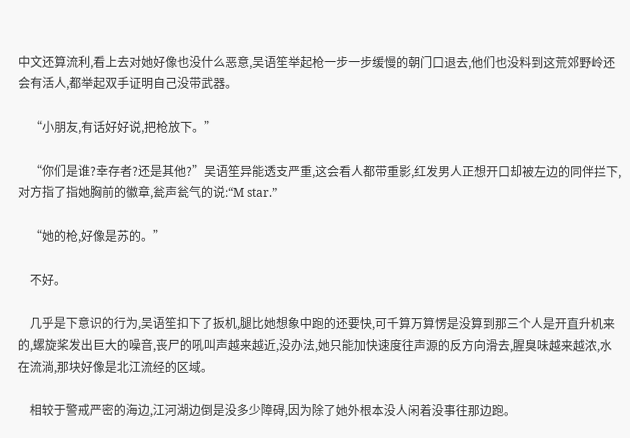中文还算流利,看上去对她好像也没什么恶意,吴语笙举起枪一步一步缓慢的朝门口退去,他们也没料到这荒郊野岭还会有活人,都举起双手证明自己没带武器。

    “小朋友,有话好好说,把枪放下。”

    “你们是谁?幸存者?还是其他?”吴语笙异能透支严重,这会看人都带重影,红发男人正想开口却被左边的同伴拦下,对方指了指她胸前的徽章,瓮声瓮气的说:“M star.”

    “她的枪,好像是苏的。”

    不好。

    几乎是下意识的行为,吴语笙扣下了扳机,腿比她想象中跑的还要快,可千算万算愣是没算到那三个人是开直升机来的,螺旋桨发出巨大的噪音,丧尸的吼叫声越来越近,没办法,她只能加快速度往声源的反方向滑去,腥臭味越来越浓,水在流淌,那块好像是北江流经的区域。

    相较于警戒严密的海边,江河湖边倒是没多少障碍,因为除了她外根本没人闲着没事往那边跑。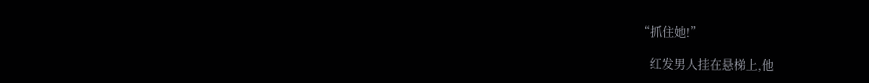“抓住她!”

    红发男人挂在悬梯上,他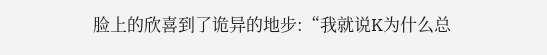脸上的欣喜到了诡异的地步:“我就说K为什么总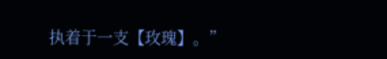执着于一支【玫瑰】。”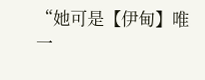“她可是【伊甸】唯一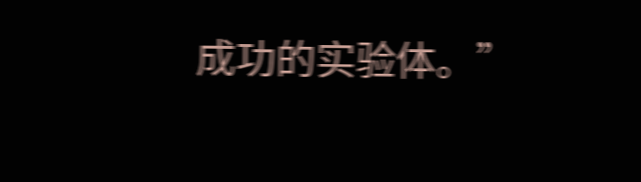成功的实验体。”